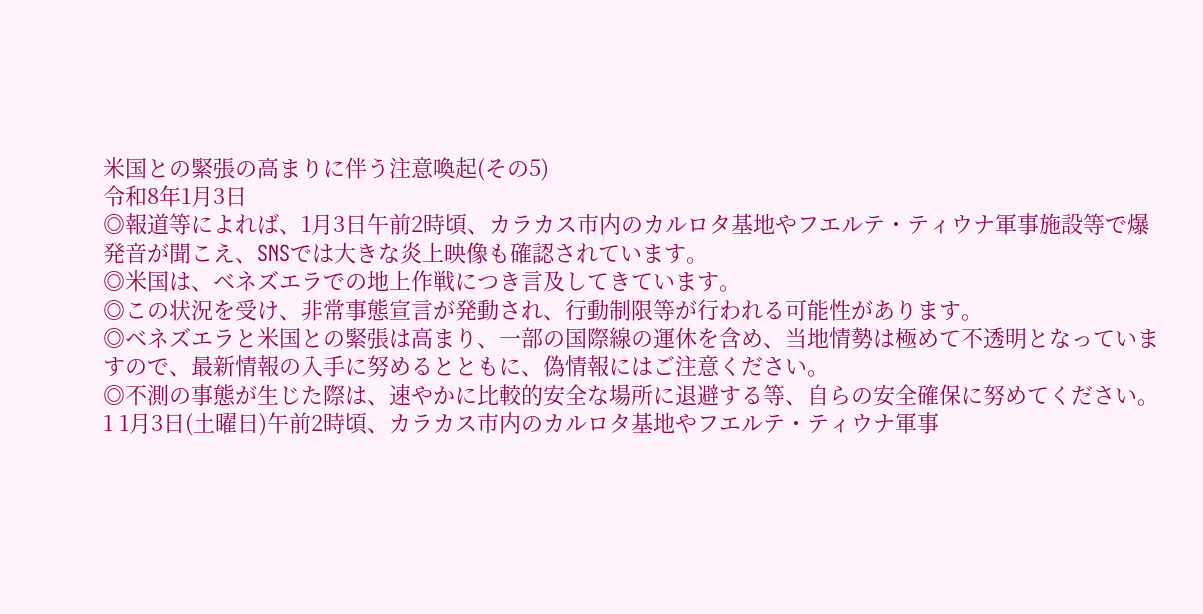米国との緊張の高まりに伴う注意喚起(その5)
令和8年1月3日
◎報道等によれば、1月3日午前2時頃、カラカス市内のカルロタ基地やフエルテ・ティウナ軍事施設等で爆発音が聞こえ、SNSでは大きな炎上映像も確認されています。
◎米国は、ベネズエラでの地上作戦につき言及してきています。
◎この状況を受け、非常事態宣言が発動され、行動制限等が行われる可能性があります。
◎ベネズエラと米国との緊張は高まり、一部の国際線の運休を含め、当地情勢は極めて不透明となっていますので、最新情報の入手に努めるとともに、偽情報にはご注意ください。
◎不測の事態が生じた際は、速やかに比較的安全な場所に退避する等、自らの安全確保に努めてください。
1 1月3日(土曜日)午前2時頃、カラカス市内のカルロタ基地やフエルテ・ティウナ軍事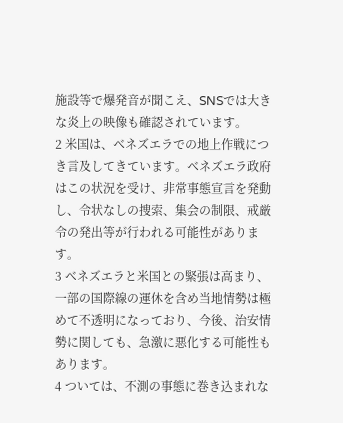施設等で爆発音が聞こえ、SNSでは大きな炎上の映像も確認されています。
2 米国は、ベネズエラでの地上作戦につき言及してきています。ベネズエラ政府はこの状況を受け、非常事態宣言を発動し、令状なしの捜索、集会の制限、戒厳令の発出等が行われる可能性があります。
3 ベネズエラと米国との緊張は高まり、一部の国際線の運休を含め当地情勢は極めて不透明になっており、今後、治安情勢に関しても、急激に悪化する可能性もあります。
4 ついては、不測の事態に巻き込まれな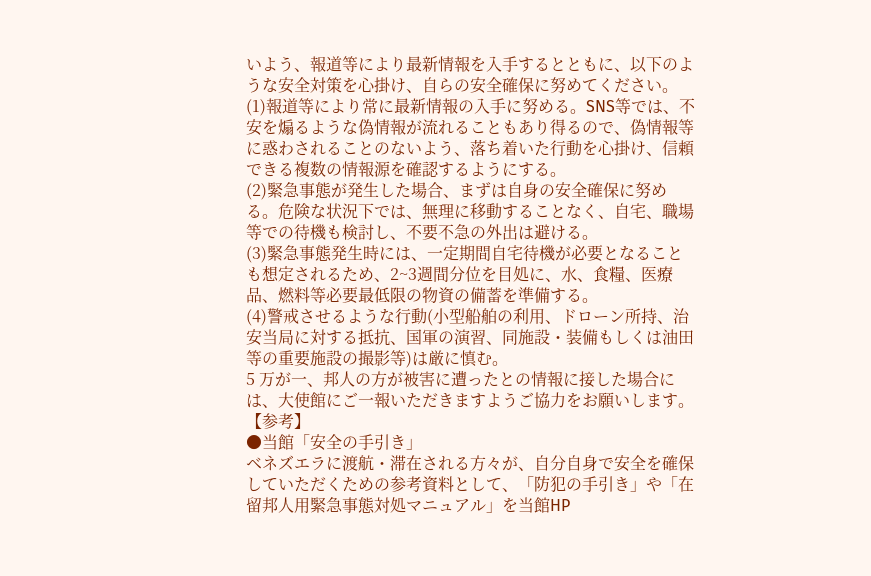いよう、報道等により最新情報を入手するとともに、以下のような安全対策を心掛け、自らの安全確保に努めてください。
(1)報道等により常に最新情報の入手に努める。SNS等では、不安を煽るような偽情報が流れることもあり得るので、偽情報等に惑わされることのないよう、落ち着いた行動を心掛け、信頼できる複数の情報源を確認するようにする。
(2)緊急事態が発生した場合、まずは自身の安全確保に努める。危険な状況下では、無理に移動することなく、自宅、職場等での待機も検討し、不要不急の外出は避ける。
(3)緊急事態発生時には、一定期間自宅待機が必要となることも想定されるため、2~3週間分位を目処に、水、食糧、医療品、燃料等必要最低限の物資の備蓄を準備する。
(4)警戒させるような行動(小型船舶の利用、ドローン所持、治安当局に対する抵抗、国軍の演習、同施設・装備もしくは油田等の重要施設の撮影等)は厳に慎む。
5 万が一、邦人の方が被害に遭ったとの情報に接した場合には、大使館にご一報いただきますようご協力をお願いします。
【参考】
●当館「安全の手引き」
ベネズエラに渡航・滞在される方々が、自分自身で安全を確保していただくための参考資料として、「防犯の手引き」や「在留邦人用緊急事態対処マニュアル」を当館HP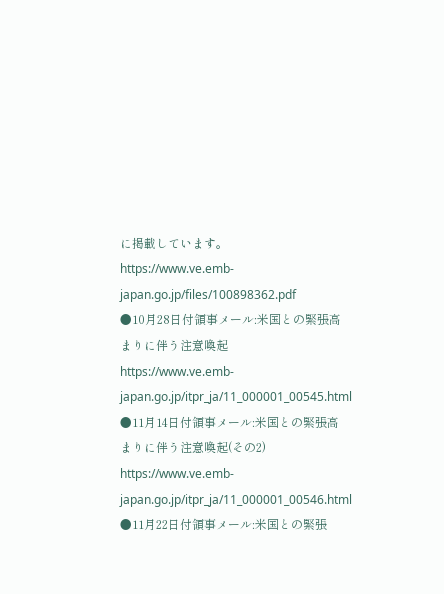に掲載しています。
https://www.ve.emb-japan.go.jp/files/100898362.pdf
●10月28日付領事メール:米国との緊張高まりに伴う注意喚起
https://www.ve.emb-japan.go.jp/itpr_ja/11_000001_00545.html
●11月14日付領事メール:米国との緊張高まりに伴う注意喚起(その2)
https://www.ve.emb-japan.go.jp/itpr_ja/11_000001_00546.html
●11月22日付領事メール:米国との緊張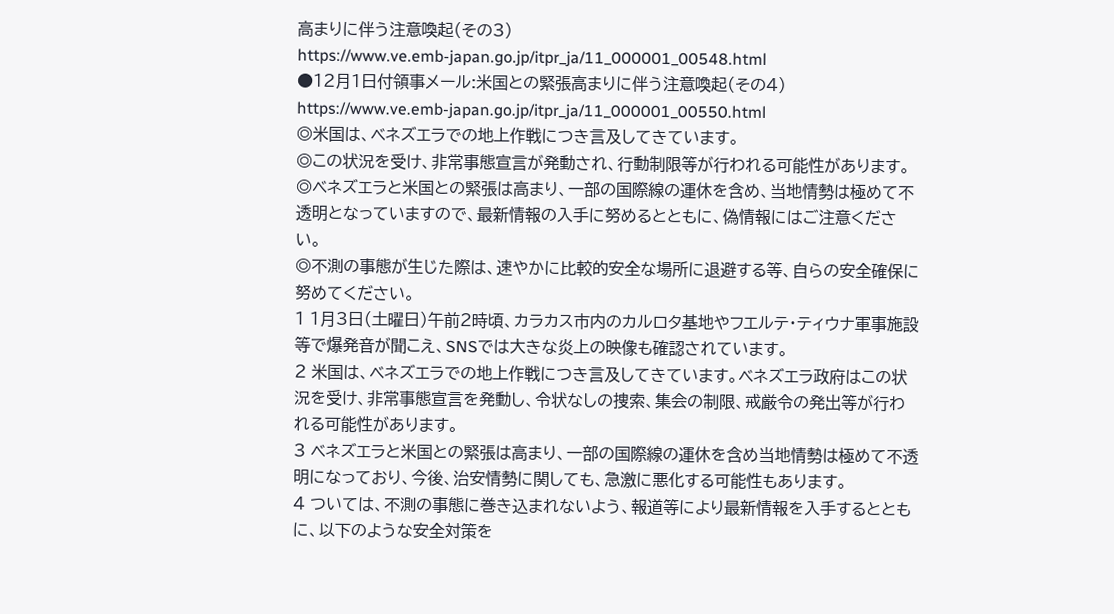高まりに伴う注意喚起(その3)
https://www.ve.emb-japan.go.jp/itpr_ja/11_000001_00548.html
●12月1日付領事メール:米国との緊張高まりに伴う注意喚起(その4)
https://www.ve.emb-japan.go.jp/itpr_ja/11_000001_00550.html
◎米国は、ベネズエラでの地上作戦につき言及してきています。
◎この状況を受け、非常事態宣言が発動され、行動制限等が行われる可能性があります。
◎ベネズエラと米国との緊張は高まり、一部の国際線の運休を含め、当地情勢は極めて不透明となっていますので、最新情報の入手に努めるとともに、偽情報にはご注意ください。
◎不測の事態が生じた際は、速やかに比較的安全な場所に退避する等、自らの安全確保に努めてください。
1 1月3日(土曜日)午前2時頃、カラカス市内のカルロタ基地やフエルテ・ティウナ軍事施設等で爆発音が聞こえ、SNSでは大きな炎上の映像も確認されています。
2 米国は、ベネズエラでの地上作戦につき言及してきています。ベネズエラ政府はこの状況を受け、非常事態宣言を発動し、令状なしの捜索、集会の制限、戒厳令の発出等が行われる可能性があります。
3 ベネズエラと米国との緊張は高まり、一部の国際線の運休を含め当地情勢は極めて不透明になっており、今後、治安情勢に関しても、急激に悪化する可能性もあります。
4 ついては、不測の事態に巻き込まれないよう、報道等により最新情報を入手するとともに、以下のような安全対策を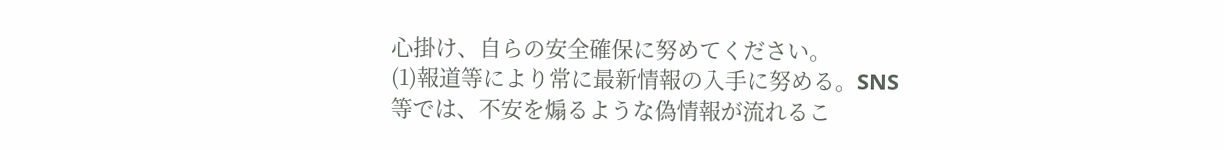心掛け、自らの安全確保に努めてください。
(1)報道等により常に最新情報の入手に努める。SNS等では、不安を煽るような偽情報が流れるこ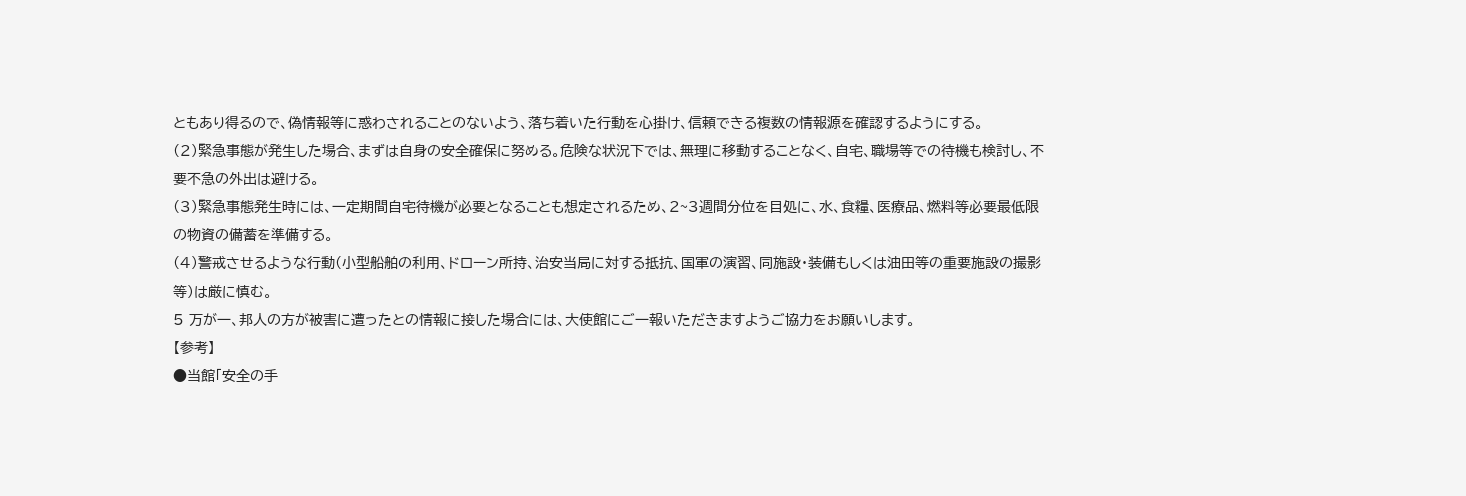ともあり得るので、偽情報等に惑わされることのないよう、落ち着いた行動を心掛け、信頼できる複数の情報源を確認するようにする。
(2)緊急事態が発生した場合、まずは自身の安全確保に努める。危険な状況下では、無理に移動することなく、自宅、職場等での待機も検討し、不要不急の外出は避ける。
(3)緊急事態発生時には、一定期間自宅待機が必要となることも想定されるため、2~3週間分位を目処に、水、食糧、医療品、燃料等必要最低限の物資の備蓄を準備する。
(4)警戒させるような行動(小型船舶の利用、ドローン所持、治安当局に対する抵抗、国軍の演習、同施設・装備もしくは油田等の重要施設の撮影等)は厳に慎む。
5 万が一、邦人の方が被害に遭ったとの情報に接した場合には、大使館にご一報いただきますようご協力をお願いします。
【参考】
●当館「安全の手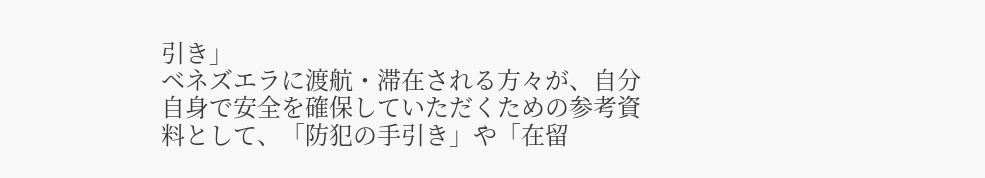引き」
ベネズエラに渡航・滞在される方々が、自分自身で安全を確保していただくための参考資料として、「防犯の手引き」や「在留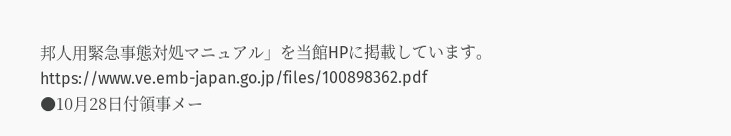邦人用緊急事態対処マニュアル」を当館HPに掲載しています。
https://www.ve.emb-japan.go.jp/files/100898362.pdf
●10月28日付領事メー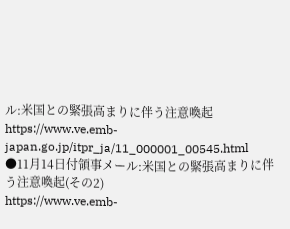ル:米国との緊張高まりに伴う注意喚起
https://www.ve.emb-japan.go.jp/itpr_ja/11_000001_00545.html
●11月14日付領事メール:米国との緊張高まりに伴う注意喚起(その2)
https://www.ve.emb-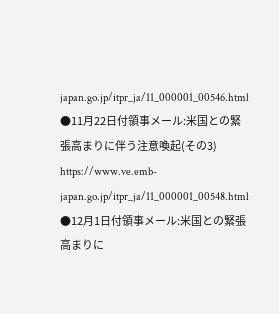japan.go.jp/itpr_ja/11_000001_00546.html
●11月22日付領事メール:米国との緊張高まりに伴う注意喚起(その3)
https://www.ve.emb-japan.go.jp/itpr_ja/11_000001_00548.html
●12月1日付領事メール:米国との緊張高まりに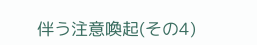伴う注意喚起(その4)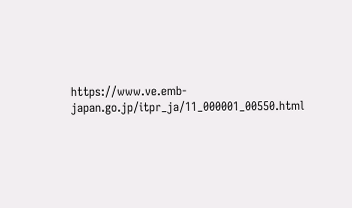https://www.ve.emb-japan.go.jp/itpr_ja/11_000001_00550.html